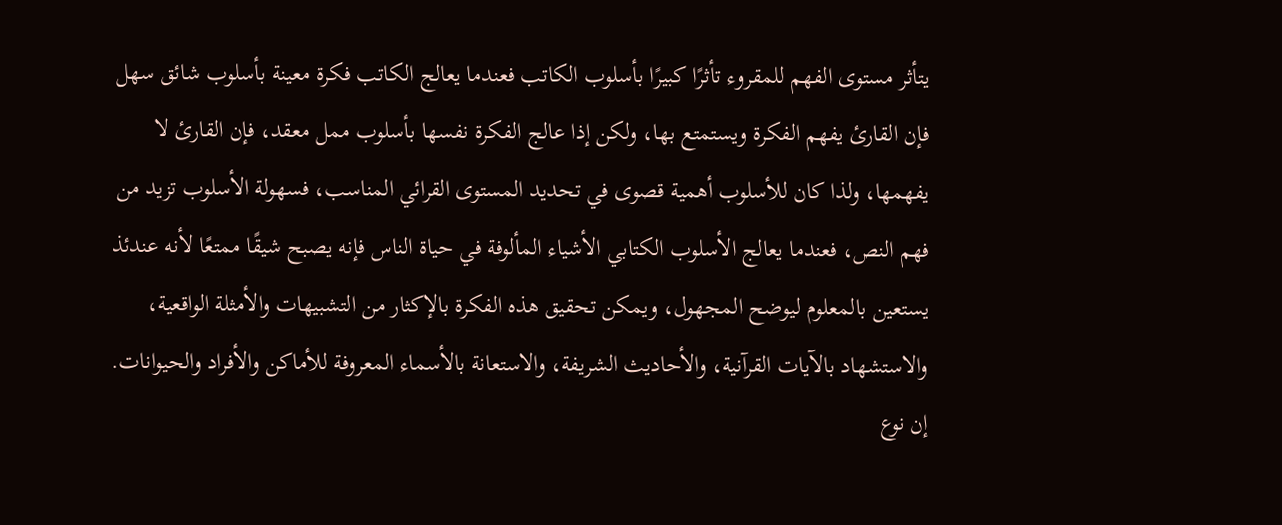يتأثر مستوى الفهم للمقروء تأثرًا كبيرًا بأسلوب الكاتب فعندما يعالج الكاتب فكرة معينة بأسلوب شائق سهل فإن القارئ يفهم الفكرة ويستمتع بها، ولكن إذا عالج الفكرة نفسها بأسلوب ممل معقد، فإن القارئ لا يفهمها، ولذا كان للأسلوب أهمية قصوى في تحديد المستوى القرائي المناسب، فسهولة الأسلوب تزيد من فهم النص، فعندما يعالج الأسلوب الكتابي الأشياء المألوفة في حياة الناس فإنه يصبح شيقًا ممتعًا لأنه عندئذ يستعين بالمعلوم ليوضح المجهول، ويمكن تحقيق هذه الفكرة بالإكثار من التشبيهات والأمثلة الواقعية، والاستشهاد بالآيات القرآنية، والأحاديث الشريفة، والاستعانة بالأسماء المعروفة للأماكن والأفراد والحيوانات.
إن نوع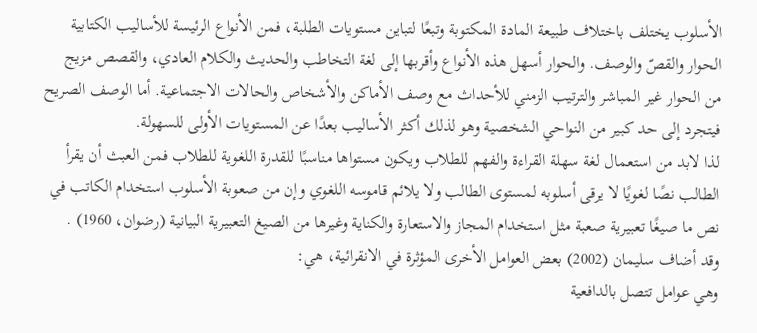الأسلوب يختلف باختلاف طبيعة المادة المكتوبة وتبعًا لتباين مستويات الطلبة، فمن الأنواع الرئيسة للأساليب الكتابية الحوار والقصّ والوصف. والحوار أسهل هذه الأنواع وأقربها إلى لغة التخاطب والحديث والكلام العادي، والقصص مزيج من الحوار غير المباشر والترتيب الزمني للأحداث مع وصف الأماكن والأشخاص والحالات الاجتماعية. أما الوصف الصريح فيتجرد إلى حد كبير من النواحي الشخصية وهو لذلك أكثر الأساليب بعدًا عن المستويات الأولى للسهولة.
لذا لابد من استعمال لغة سهلة القراءة والفهم للطلاب ويكون مستواها مناسبًا للقدرة اللغوية للطلاب فمن العبث أن يقرأ الطالب نصًا لغويًا لا يرقى أسلوبه لمستوى الطالب ولا يلائم قاموسه اللغوي وإن من صعوبة الأسلوب استخدام الكاتب في نص ما صيغًا تعبيرية صعبة مثل استخدام المجاز والاستعارة والكناية وغيرها من الصيغ التعبيرية البيانية (رضوان، 1960) .
وقد أضاف سليمان (2002) بعض العوامل الأخرى المؤثرة في الانقرائية، هي:
وهي عوامل تتصل بالدافعية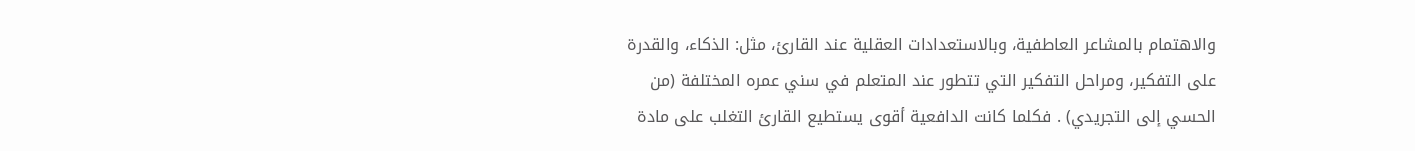والاهتمام بالمشاعر العاطفية، وبالاستعدادات العقلية عند القارئ، مثل: الذكاء، والقدرة على التفكير، ومراحل التفكير التي تتطور عند المتعلم في سني عمره المختلفة (من الحسي إلى التجريدي) . فكلما كانت الدافعية أقوى يستطيع القارئ التغلب على مادة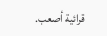قرائية أصعب.